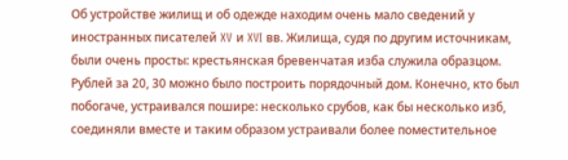Об устройстве жилищ и об одежде находим очень мало сведений у иностранных писателей XV и XVI вв. Жилища, судя по другим источникам, были очень просты: крестьянская бревенчатая изба служила образцом. Рублей за 20, 30 можно было построить порядочный дом. Конечно, кто был побогаче, устраивался пошире: несколько срубов, как бы несколько изб, соединяли вместе и таким образом устраивали более поместительное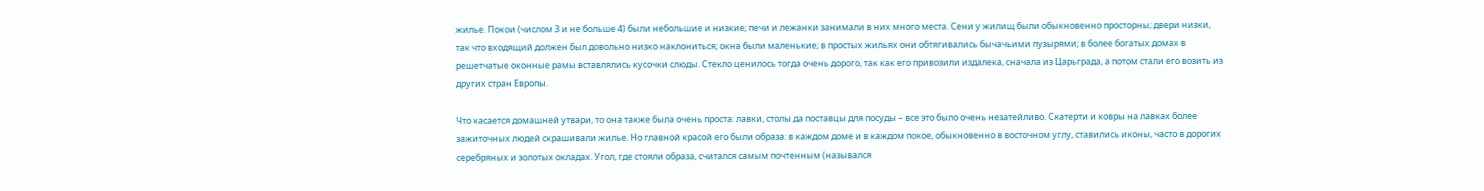жилье. Покои (числом 3 и не больше 4) были небольшие и низкие; печи и лежанки занимали в них много места. Сени у жилищ были обыкновенно просторны; двери низки, так что входящий должен был довольно низко наклониться; окна были маленькие; в простых жильях они обтягивались бычачьими пузырями; в более богатых домах в решетчатые оконные рамы вставлялись кусочки слюды. Стекло ценилось тогда очень дорого, так как его привозили издалека, сначала из Царьграда, а потом стали его возить из других стран Европы.

Что касается домашней утвари, то она также была очень проста: лавки, столы да поставцы для посуды – все это было очень незатейливо. Скатерти и ковры на лавках более зажиточных людей скрашивали жилье. Но главной красой его были образа: в каждом доме и в каждом покое, обыкновенно в восточном углу, ставились иконы, часто в дорогих серебряных и золотых окладах. Угол, где стояли образа, считался самым почтенным (назывался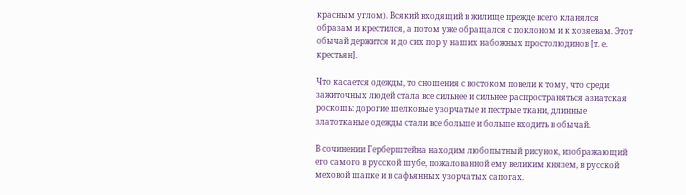красным углом). Всякий входящий в жилище прежде всего кланялся образам и крестился, а потом уже обращался с поклоном и к хозяевам. Этот обычай держится и до сих пор у наших набожных простолюдинов [т. е. крестьян].

Что касается одежды, то сношения с востоком повели к тому, что среди зажиточных людей стала все сильнее и сильнее распространяться азиатская роскошь: дорогие шелковые узорчатые и пестрые ткани, длинные златотканые одежды стали все больше и больше входить в обычай.

В сочинении Герберштейна находим любопытный рисунок, изображающий его самого в русской шубе, пожалованной ему великим князем, в русской меховой шапке и в сафьянных узорчатых сапогах.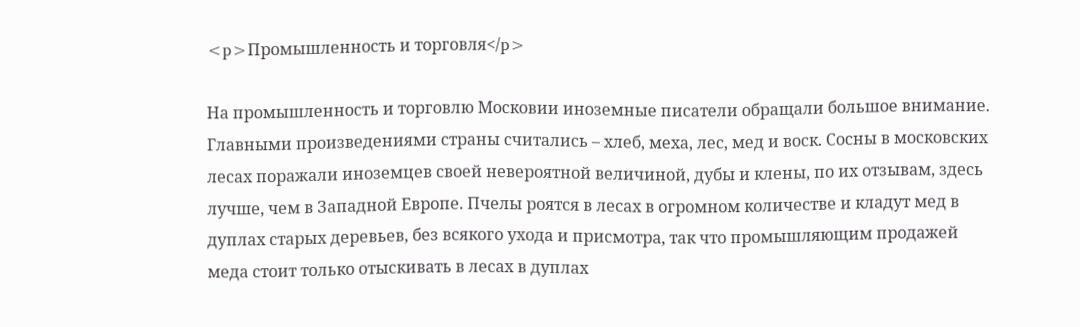<p>Промышленность и торговля</p>

На промышленность и торговлю Московии иноземные писатели обращали большое внимание. Главными произведениями страны считались – хлеб, меха, лес, мед и воск. Сосны в московских лесах поражали иноземцев своей невероятной величиной, дубы и клены, по их отзывам, здесь лучше, чем в Западной Европе. Пчелы роятся в лесах в огромном количестве и кладут мед в дуплах старых деревьев, без всякого ухода и присмотра, так что промышляющим продажей меда стоит только отыскивать в лесах в дуплах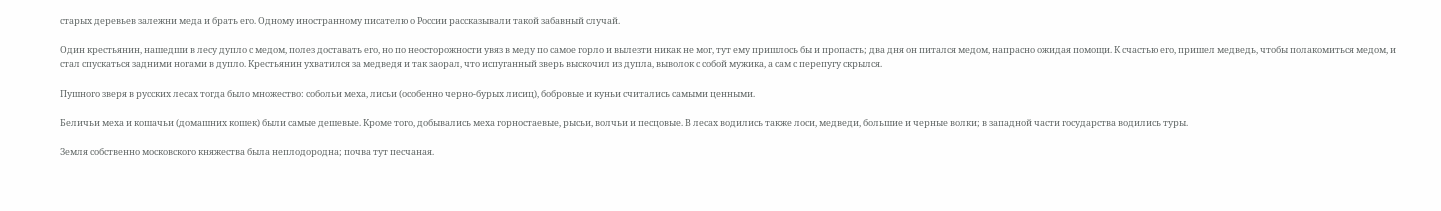старых деревьев залежни меда и брать его. Одному иностранному писателю о России рассказывали такой забавный случай.

Один крестьянин, нашедши в лесу дупло с медом, полез доставать его, но по неосторожности увяз в меду по самое горло и вылезти никак не мог, тут ему пришлось бы и пропасть; два дня он питался медом, напрасно ожидая помощи. К счастью его, пришел медведь, чтобы полакомиться медом, и стал спускаться задними ногами в дупло. Крестьянин ухватился за медведя и так заорал, что испуганный зверь выскочил из дупла, выволок с собой мужика, а сам с перепугу скрылся.

Пушного зверя в русских лесах тогда было множество: собольи меха, лисьи (особенно черно-бурых лисиц), бобровые и куньи считались самыми ценными.

Беличьи меха и кошачьи (домашних кошек) были самые дешевые. Кроме того, добывались меха горностаевые, рысьи, волчьи и песцовые. В лесах водились также лоси, медведи, большие и черные волки; в западной части государства водились туры.

Земля собственно московского княжества была неплодородна; почва тут песчаная.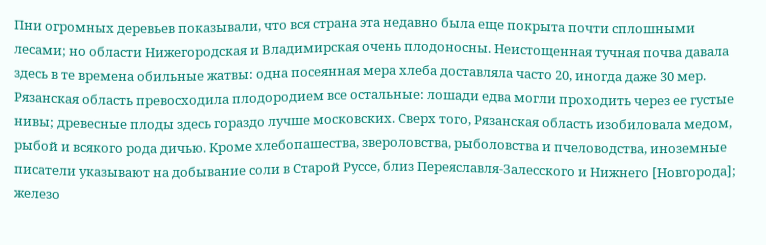Пни огромных деревьев показывали, что вся страна эта недавно была еще покрыта почти сплошными лесами; но области Нижегородская и Владимирская очень плодоносны. Неистощенная тучная почва давала здесь в те времена обильные жатвы: одна посеянная мера хлеба доставляла часто 20, иногда даже 30 мер. Рязанская область превосходила плодородием все остальные: лошади едва могли проходить через ее густые нивы; древесные плоды здесь гораздо лучше московских. Сверх того, Рязанская область изобиловала медом, рыбой и всякого рода дичью. Кроме хлебопашества, звероловства, рыболовства и пчеловодства, иноземные писатели указывают на добывание соли в Старой Руссе, близ Переяславля-Залесского и Нижнего [Новгорода]; железо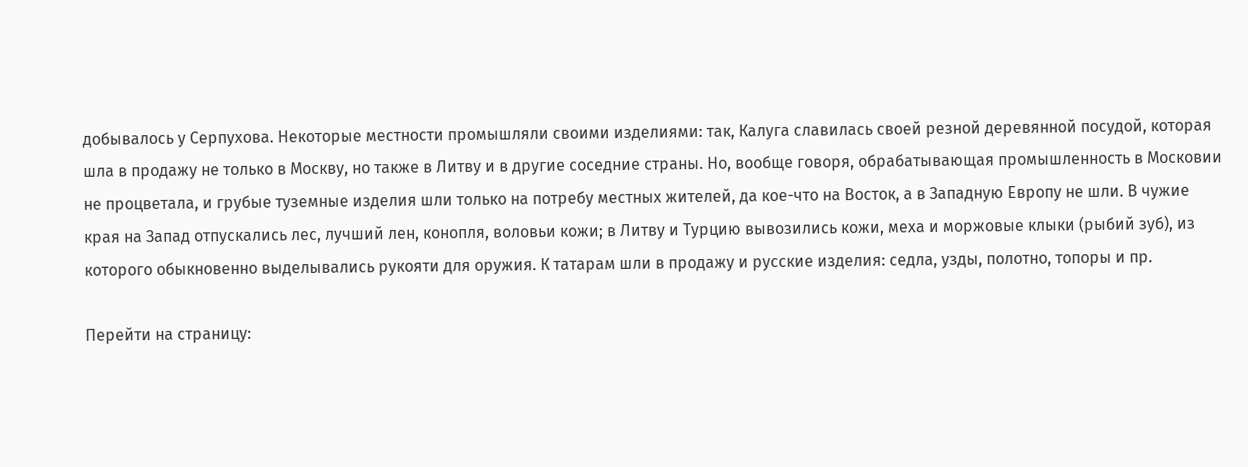добывалось у Серпухова. Некоторые местности промышляли своими изделиями: так, Калуга славилась своей резной деревянной посудой, которая шла в продажу не только в Москву, но также в Литву и в другие соседние страны. Но, вообще говоря, обрабатывающая промышленность в Московии не процветала, и грубые туземные изделия шли только на потребу местных жителей, да кое-что на Восток, а в Западную Европу не шли. В чужие края на Запад отпускались лес, лучший лен, конопля, воловьи кожи; в Литву и Турцию вывозились кожи, меха и моржовые клыки (рыбий зуб), из которого обыкновенно выделывались рукояти для оружия. К татарам шли в продажу и русские изделия: седла, узды, полотно, топоры и пр.

Перейти на страницу: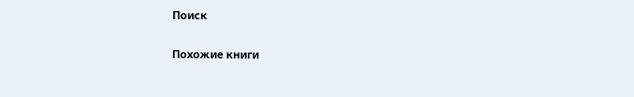Поиск

Похожие книги